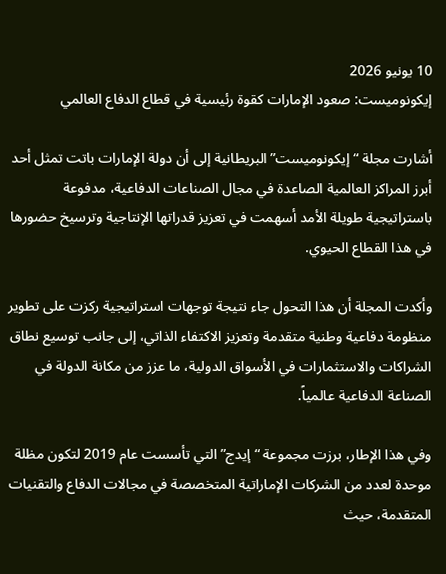10 يونيو 2026
إيكونوميست: صعود الإمارات كقوة رئيسية في قطاع الدفاع العالمي

أشارت مجلة “إيكونوميست” البريطانية إلى أن دولة الإمارات باتت تمثل أحد أبرز المراكز العالمية الصاعدة في مجال الصناعات الدفاعية، مدفوعة باستراتيجية طويلة الأمد أسهمت في تعزيز قدراتها الإنتاجية وترسيخ حضورها في هذا القطاع الحيوي.

وأكدت المجلة أن هذا التحول جاء نتيجة توجهات استراتيجية ركزت على تطوير منظومة دفاعية وطنية متقدمة وتعزيز الاكتفاء الذاتي، إلى جانب توسيع نطاق الشراكات والاستثمارات في الأسواق الدولية، ما عزز من مكانة الدولة في الصناعة الدفاعية عالمياً.

وفي هذا الإطار، برزت مجموعة “إيدج” التي تأسست عام 2019 لتكون مظلة موحدة لعدد من الشركات الإماراتية المتخصصة في مجالات الدفاع والتقنيات المتقدمة، حيث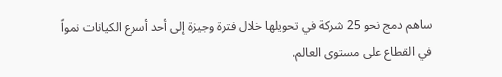ساهم دمج نحو 25 شركة في تحويلها خلال فترة وجيزة إلى أحد أسرع الكيانات نمواً في القطاع على مستوى العالم.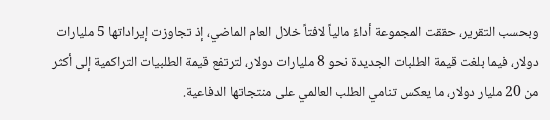وبحسب التقرير، حققت المجموعة أداءً مالياً لافتاً خلال العام الماضي، إذ تجاوزت إيراداتها 5 مليارات دولار، فيما بلغت قيمة الطلبات الجديدة نحو 8 مليارات دولار، لترتفع قيمة الطلبيات التراكمية إلى أكثر من 20 مليار دولار، ما يعكس تنامي الطلب العالمي على منتجاتها الدفاعية.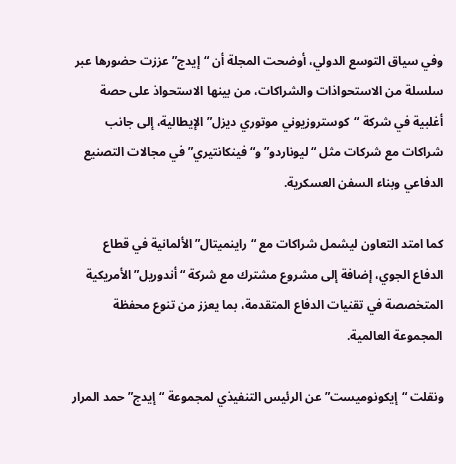وفي سياق التوسع الدولي، أوضحت المجلة أن “إيدج” عززت حضورها عبر سلسلة من الاستحواذات والشراكات، من بينها الاستحواذ على حصة أغلبية في شركة “كوستروزيوني موتوري ديزل” الإيطالية، إلى جانب شراكات مع شركات مثل “ليوناردو” و“فينكانتيري” في مجالات التصنيع الدفاعي وبناء السفن العسكرية.

كما امتد التعاون ليشمل شراكات مع “راينميتال” الألمانية في قطاع الدفاع الجوي، إضافة إلى مشروع مشترك مع شركة “أندوريل” الأمريكية المتخصصة في تقنيات الدفاع المتقدمة، بما يعزز من تنوع محفظة المجموعة العالمية.

ونقلت “إيكونوميست” عن الرئيس التنفيذي لمجموعة “إيدج” حمد المرار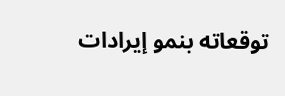توقعاته بنمو إيرادات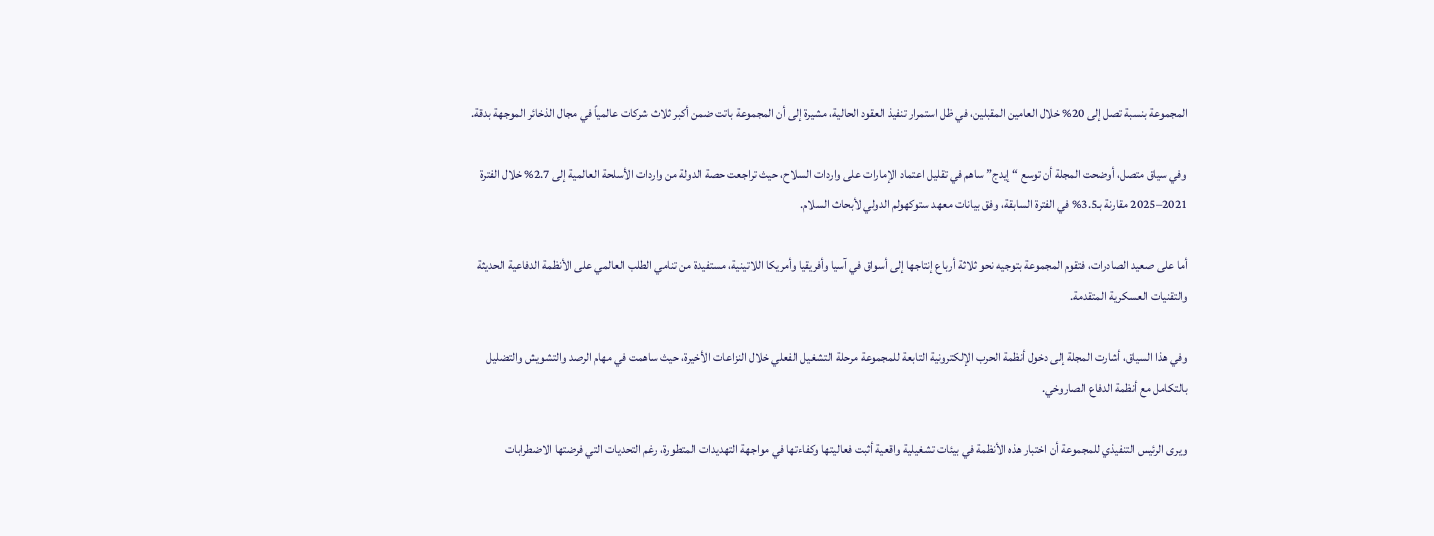المجموعة بنسبة تصل إلى 20% خلال العامين المقبلين، في ظل استمرار تنفيذ العقود الحالية، مشيرة إلى أن المجموعة باتت ضمن أكبر ثلاث شركات عالمياً في مجال الذخائر الموجهة بدقة.

وفي سياق متصل، أوضحت المجلة أن توسع “إيدج” ساهم في تقليل اعتماد الإمارات على واردات السلاح، حيث تراجعت حصة الدولة من واردات الأسلحة العالمية إلى 2.7% خلال الفترة 2021–2025 مقارنة بـ3.5% في الفترة السابقة، وفق بيانات معهد ستوكهولم الدولي لأبحاث السلام.

أما على صعيد الصادرات، فتقوم المجموعة بتوجيه نحو ثلاثة أرباع إنتاجها إلى أسواق في آسيا وأفريقيا وأمريكا اللاتينية، مستفيدة من تنامي الطلب العالمي على الأنظمة الدفاعية الحديثة والتقنيات العسكرية المتقدمة.

وفي هذا السياق، أشارت المجلة إلى دخول أنظمة الحرب الإلكترونية التابعة للمجموعة مرحلة التشغيل الفعلي خلال النزاعات الأخيرة، حيث ساهمت في مهام الرصد والتشويش والتضليل بالتكامل مع أنظمة الدفاع الصاروخي.

ويرى الرئيس التنفيذي للمجموعة أن اختبار هذه الأنظمة في بيئات تشغيلية واقعية أثبت فعاليتها وكفاءتها في مواجهة التهديدات المتطورة، رغم التحديات التي فرضتها الاضطرابات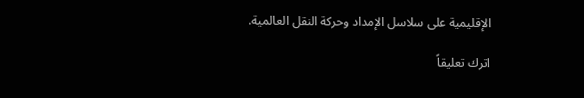الإقليمية على سلاسل الإمداد وحركة النقل العالمية.

اترك تعليقاً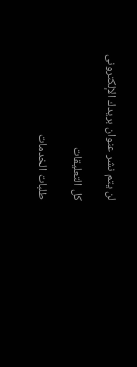لن يتم نشر عنوان بريدك الإلكترونى

كل التعليقات

طلبات الخدمات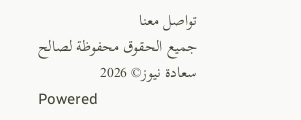تواصل معنا
جميع الحقوق محفوظة لصالح سعادة نيوز© 2026
Powered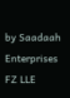by Saadaah Enterprises FZ LLE